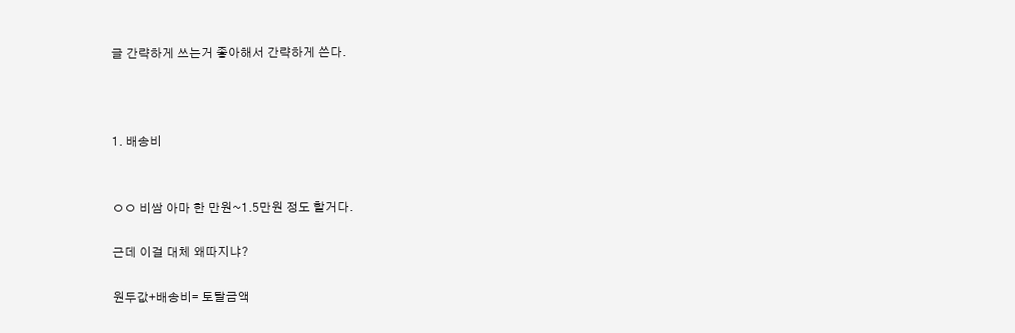글 간략하게 쓰는거 좋아해서 간략하게 쓴다.



1. 배송비


ㅇㅇ 비쌈 아마 한 만원~1.5만원 정도 할거다.

근데 이걸 대체 왜따지냐?

원두값+배송비= 토탈금액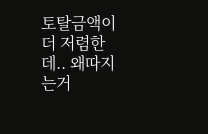토탈금액이 더 저렴한데.. 왜따지는거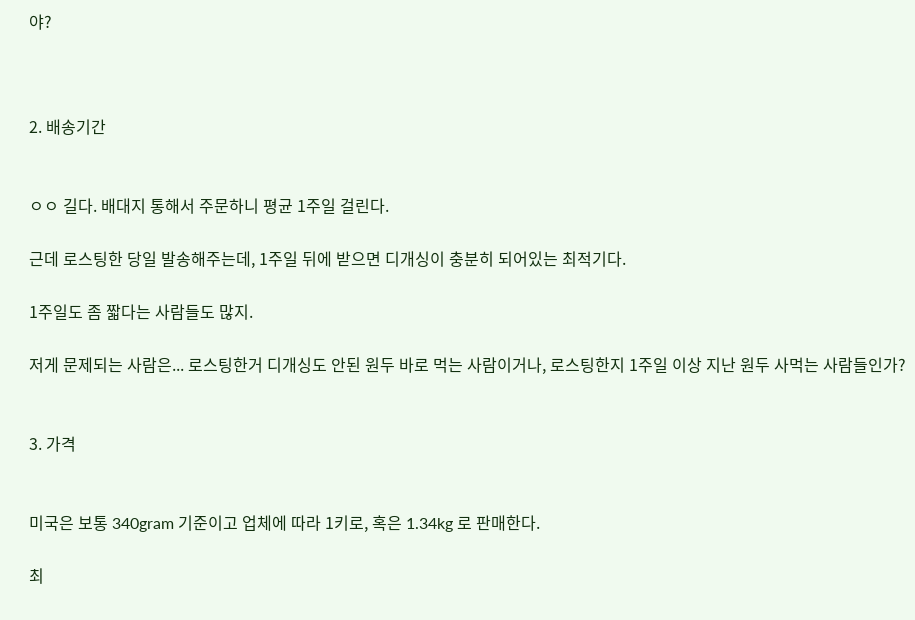야?



2. 배송기간


ㅇㅇ 길다. 배대지 통해서 주문하니 평균 1주일 걸린다.

근데 로스팅한 당일 발송해주는데, 1주일 뒤에 받으면 디개싱이 충분히 되어있는 최적기다.

1주일도 좀 짧다는 사람들도 많지.

저게 문제되는 사람은... 로스팅한거 디개싱도 안된 원두 바로 먹는 사람이거나, 로스팅한지 1주일 이상 지난 원두 사먹는 사람들인가?


3. 가격


미국은 보통 340gram 기준이고 업체에 따라 1키로, 혹은 1.34kg 로 판매한다.

최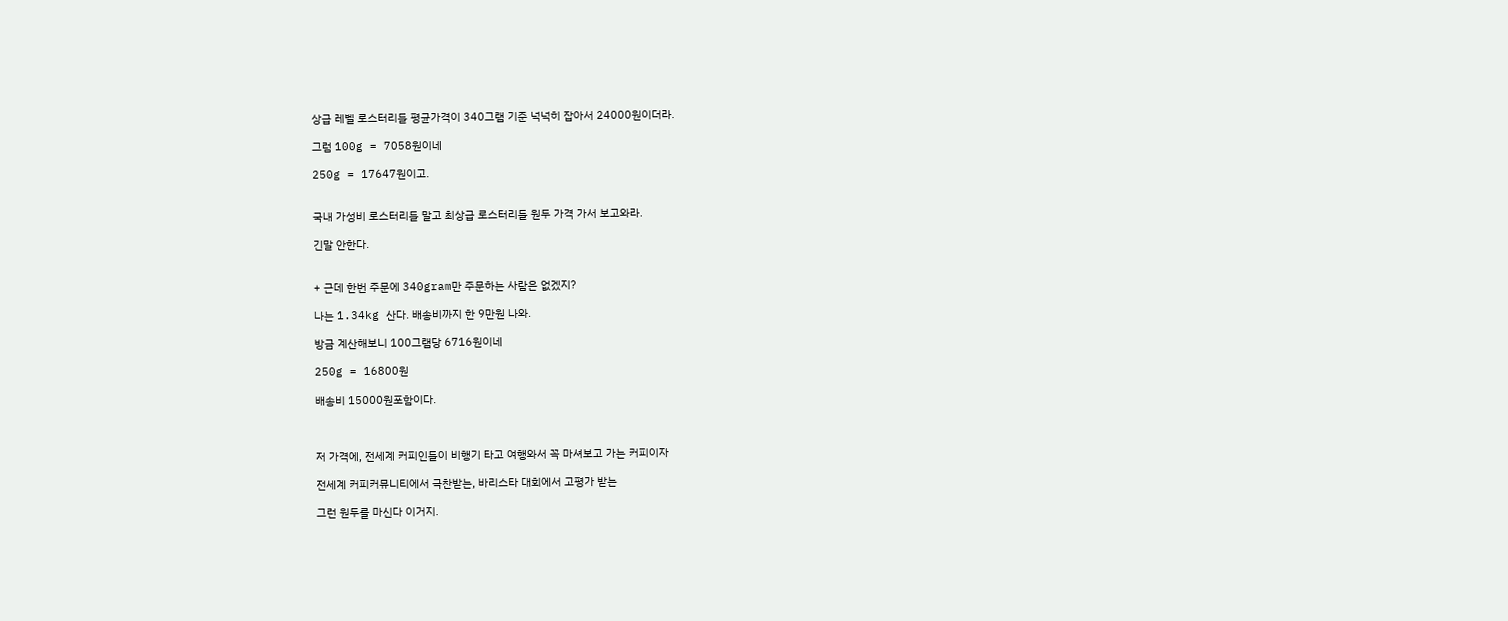상급 레벨 로스터리들 평균가격이 340그램 기준 넉넉히 잡아서 24000원이더라.

그럼 100g = 7058원이네

250g = 17647원이고.


국내 가성비 로스터리들 말고 최상급 로스터리들 원두 가격 가서 보고와라.

긴말 안한다.


+ 근데 한번 주문에 340gram만 주문하는 사람은 없겠지?

나는 1.34kg 산다. 배송비까지 한 9만원 나와.

방금 계산해보니 100그램당 6716원이네

250g = 16800원

배송비 15000원포함이다.



저 가격에, 전세계 커피인들이 비행기 타고 여행와서 꼭 마셔보고 가는 커피이자

전세계 커피커뮤니티에서 극찬받는, 바리스타 대회에서 고평가 받는

그런 원두를 마신다 이거지.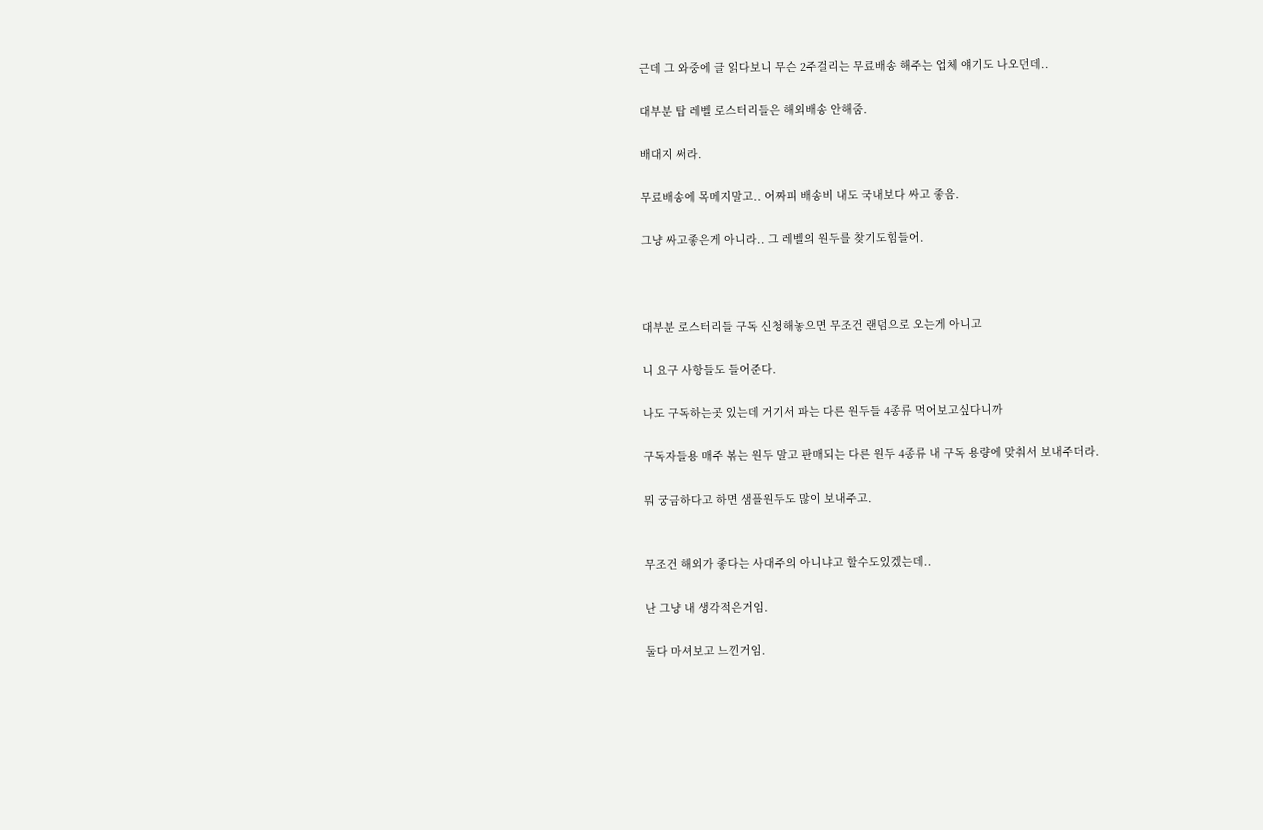근데 그 와중에 글 읽다보니 무슨 2주걸리는 무료배송 해주는 업체 얘기도 나오던데..

대부분 탑 레벨 로스터리들은 해외배송 안해줌.

배대지 써라.

무료배송에 목메지말고.. 어짜피 배송비 내도 국내보다 싸고 좋음.

그냥 싸고좋은게 아니라.. 그 레벨의 원두를 찾기도힘들어.



대부분 로스터리들 구독 신청해놓으면 무조건 랜덤으로 오는게 아니고

니 요구 사항들도 들어준다.

나도 구독하는곳 있는데 거기서 파는 다른 원두들 4종류 먹어보고싶다니까

구독자들용 매주 볶는 원두 말고 판매되는 다른 원두 4종류 내 구독 용량에 맞춰서 보내주더라.

뭐 궁금하다고 하면 샘플원두도 많이 보내주고.


무조건 해외가 좋다는 사대주의 아니냐고 할수도있겠는데..

난 그냥 내 생각적은거임.

둘다 마셔보고 느낀거임.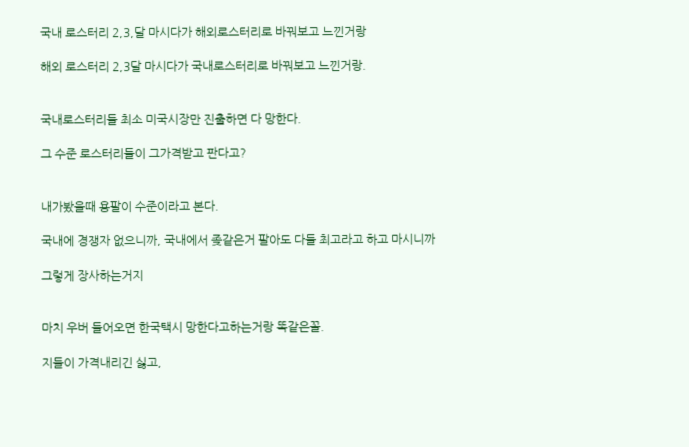국내 로스터리 2,3,달 마시다가 해외로스터리로 바꿔보고 느낀거랑

해외 로스터리 2,3달 마시다가 국내로스터리로 바꿔보고 느낀거랑.


국내로스터리들 최소 미국시장만 진출하면 다 망한다.

그 수준 로스터리들이 그가격받고 판다고?


내가봤을때 용팔이 수준이라고 본다.

국내에 경쟁자 없으니까, 국내에서 좆같은거 팔아도 다들 최고라고 하고 마시니까

그렇게 장사하는거지


마치 우버 들어오면 한국택시 망한다고하는거랑 똑같은꼴.

지들이 가격내리긴 싫고,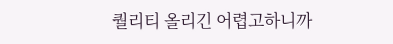퀄리티 올리긴 어렵고하니까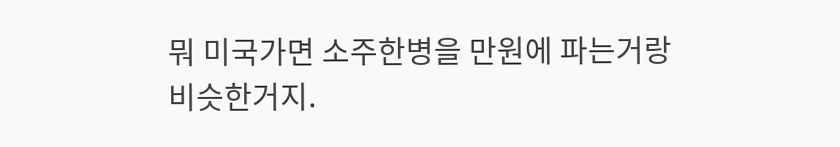뭐 미국가면 소주한병을 만원에 파는거랑 비슷한거지.